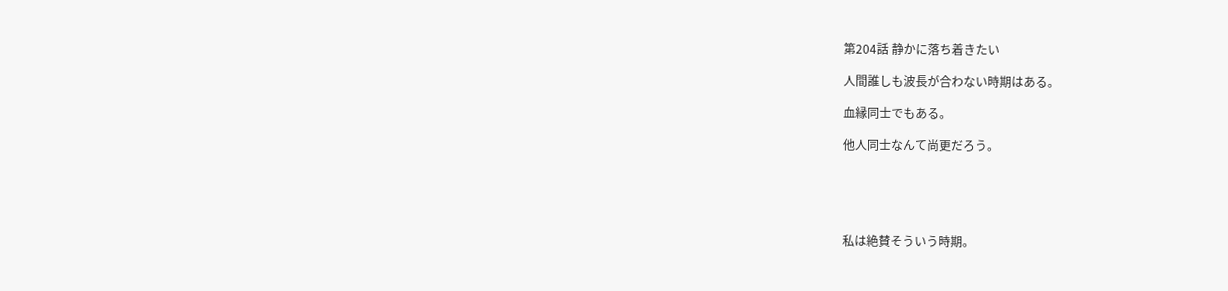第204話 静かに落ち着きたい

人間誰しも波長が合わない時期はある。

血縁同士でもある。

他人同士なんて尚更だろう。





私は絶賛そういう時期。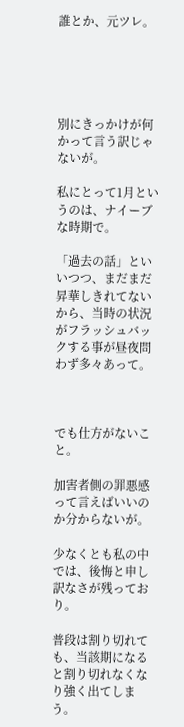誰とか、元ツレ。





別にきっかけが何かって言う訳じゃないが。

私にとって1月というのは、ナイーブな時期で。

「過去の話」といいつつ、まだまだ昇華しきれてないから、当時の状況がフラッシュバックする事が昼夜問わず多々あって。



でも仕方がないこと。

加害者側の罪悪感って言えばいいのか分からないが。

少なくとも私の中では、後悔と申し訳なさが残っており。

普段は割り切れても、当該期になると割り切れなくなり強く出てしまう。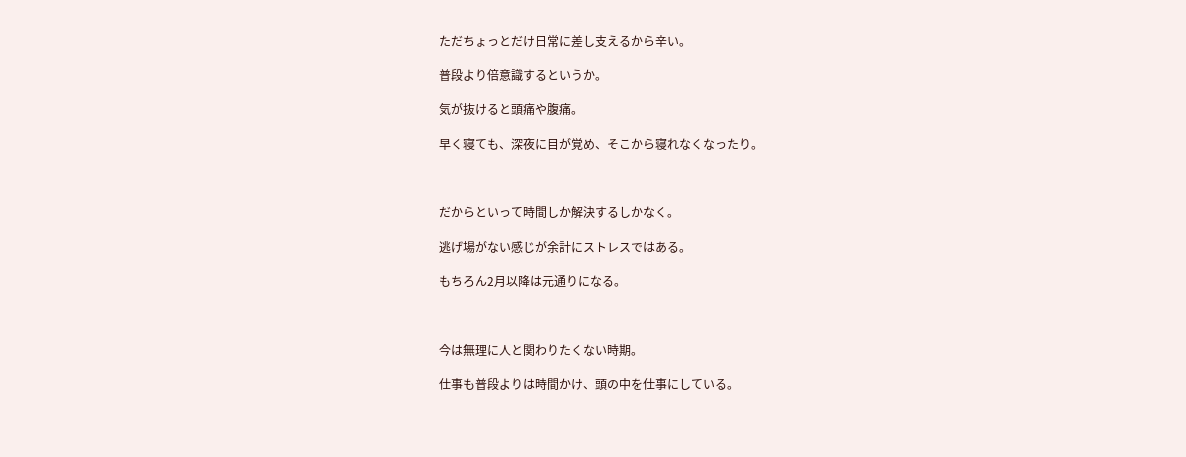ただちょっとだけ日常に差し支えるから辛い。

普段より倍意識するというか。

気が抜けると頭痛や腹痛。

早く寝ても、深夜に目が覚め、そこから寝れなくなったり。



だからといって時間しか解決するしかなく。

逃げ場がない感じが余計にストレスではある。

もちろん2月以降は元通りになる。



今は無理に人と関わりたくない時期。

仕事も普段よりは時間かけ、頭の中を仕事にしている。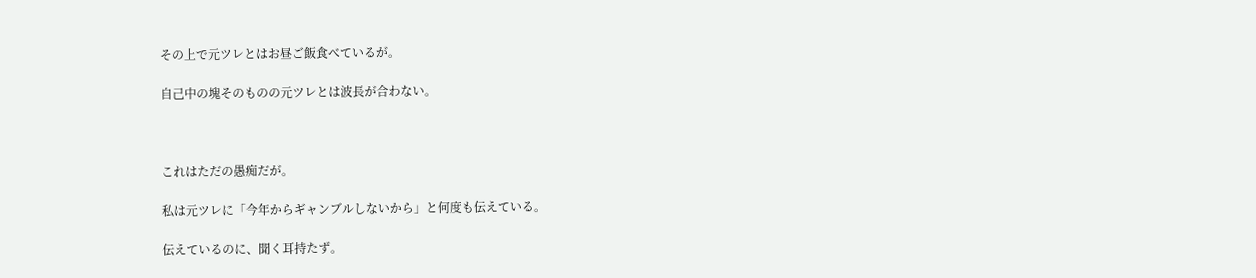その上で元ツレとはお昼ご飯食べているが。

自己中の塊そのものの元ツレとは波長が合わない。



これはただの愚痴だが。

私は元ツレに「今年からギャンブルしないから」と何度も伝えている。

伝えているのに、聞く耳持たず。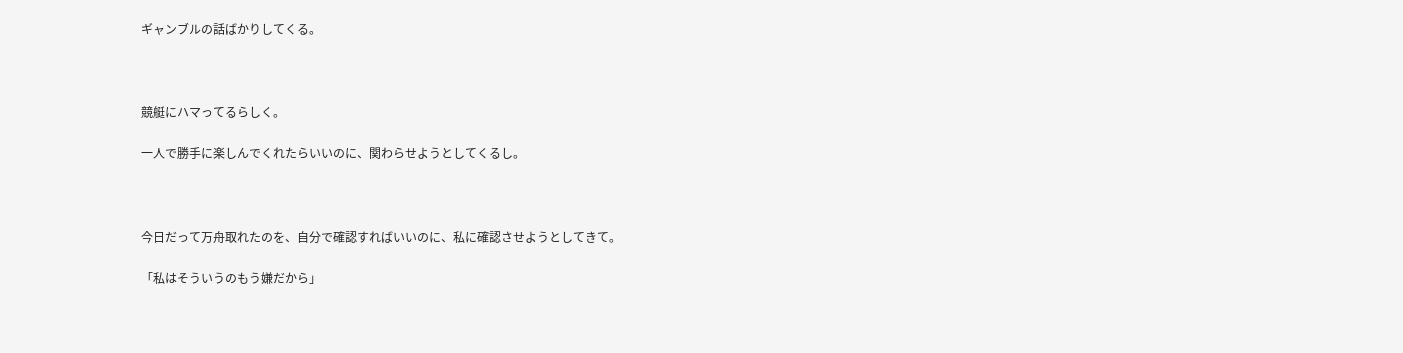ギャンブルの話ばかりしてくる。



競艇にハマってるらしく。

一人で勝手に楽しんでくれたらいいのに、関わらせようとしてくるし。



今日だって万舟取れたのを、自分で確認すればいいのに、私に確認させようとしてきて。

「私はそういうのもう嫌だから」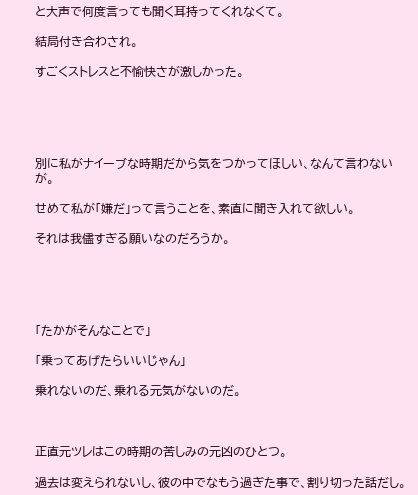と大声で何度言っても聞く耳持ってくれなくて。

結局付き合わされ。

すごくストレスと不愉快さが激しかった。





別に私がナイーブな時期だから気をつかってほしい、なんて言わないが。

せめて私が「嫌だ」って言うことを、素直に聞き入れて欲しい。

それは我儘すぎる願いなのだろうか。





「たかがそんなことで」

「乗ってあげたらいいじゃん」

乗れないのだ、乗れる元気がないのだ。



正直元ツレはこの時期の苦しみの元凶のひとつ。

過去は変えられないし、彼の中でなもう過ぎた事で、割り切った話だし。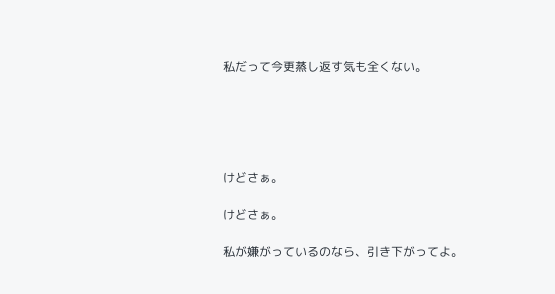私だって今更蒸し返す気も全くない。





けどさぁ。

けどさぁ。

私が嫌がっているのなら、引き下がってよ。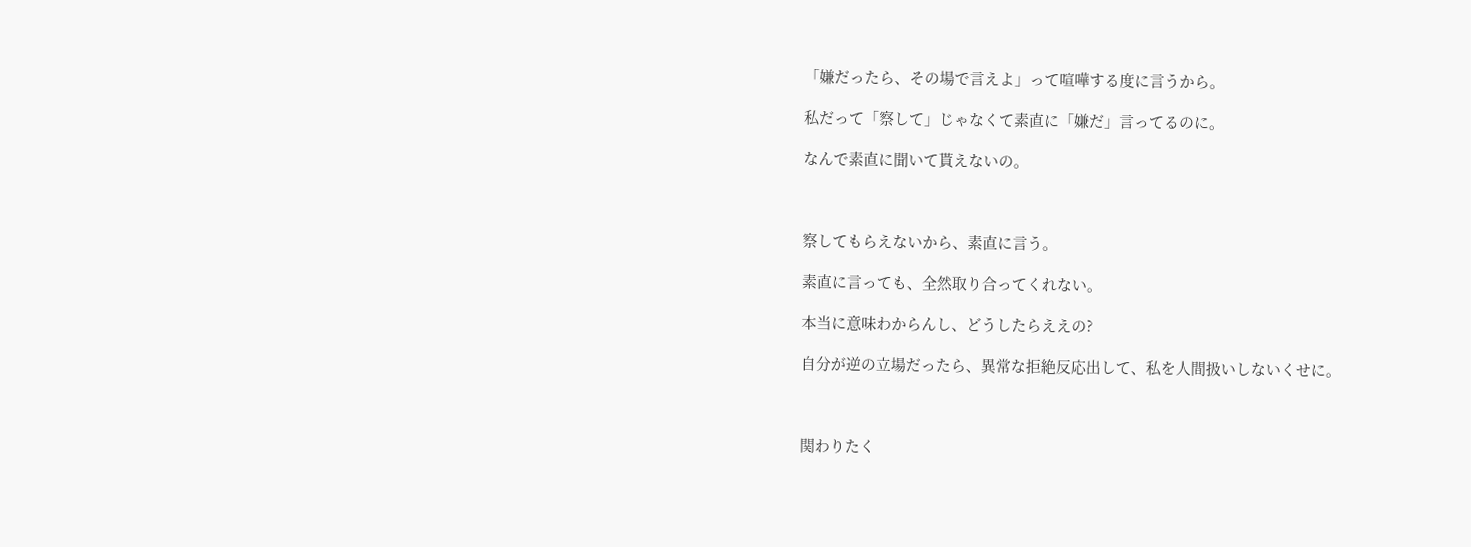「嫌だったら、その場で言えよ」って喧嘩する度に言うから。

私だって「察して」じゃなくて素直に「嫌だ」言ってるのに。

なんで素直に聞いて貰えないの。



察してもらえないから、素直に言う。

素直に言っても、全然取り合ってくれない。

本当に意味わからんし、どうしたらええの?

自分が逆の立場だったら、異常な拒絶反応出して、私を人間扱いしないくせに。



関わりたく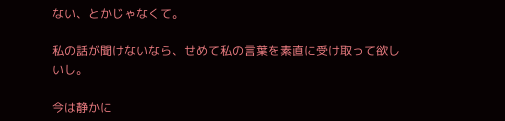ない、とかじゃなくて。

私の話が聞けないなら、せめて私の言葉を素直に受け取って欲しいし。

今は静かに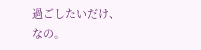過ごしたいだけ、なの。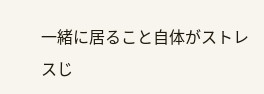一緒に居ること自体がストレスじ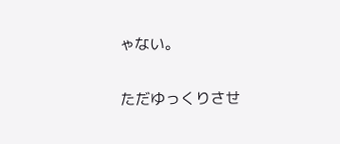ゃない。

ただゆっくりさせ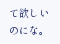て欲しいのにな。